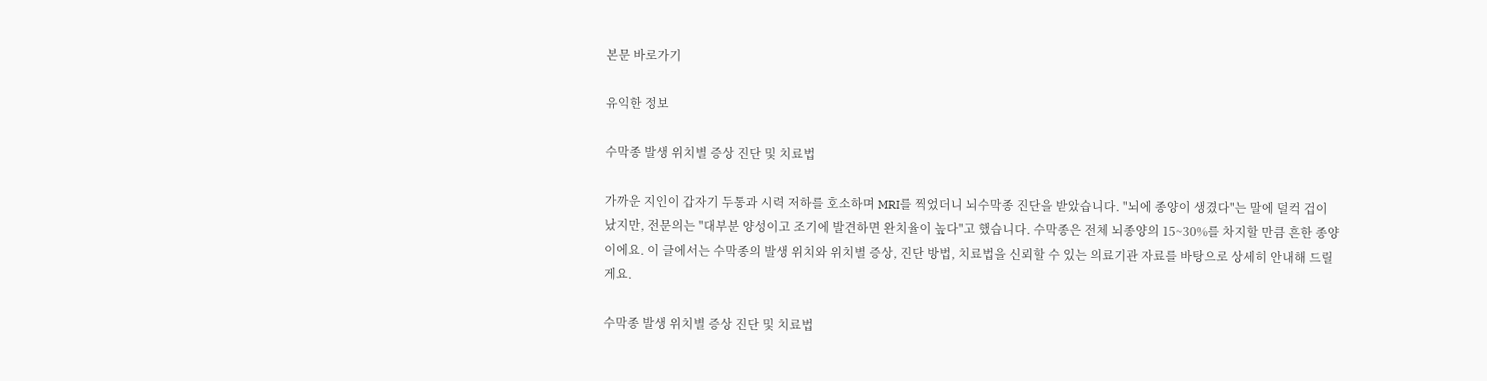본문 바로가기

유익한 정보

수막종 발생 위치별 증상 진단 및 치료법

가까운 지인이 갑자기 두통과 시력 저하를 호소하며 MRI를 찍었더니 뇌수막종 진단을 받았습니다. "뇌에 종양이 생겼다"는 말에 덜컥 겁이 났지만, 전문의는 "대부분 양성이고 조기에 발견하면 완치율이 높다"고 했습니다. 수막종은 전체 뇌종양의 15~30%를 차지할 만큼 흔한 종양이에요. 이 글에서는 수막종의 발생 위치와 위치별 증상, 진단 방법, 치료법을 신뢰할 수 있는 의료기관 자료를 바탕으로 상세히 안내해 드릴게요.

수막종 발생 위치별 증상 진단 및 치료법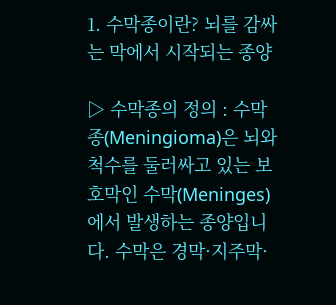1. 수막종이란? 뇌를 감싸는 막에서 시작되는 종양

▷ 수막종의 정의 : 수막종(Meningioma)은 뇌와 척수를 둘러싸고 있는 보호막인 수막(Meninges)에서 발생하는 종양입니다. 수막은 경막·지주막·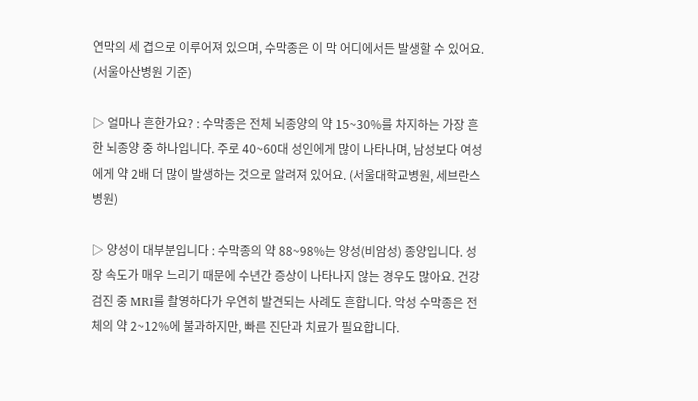연막의 세 겹으로 이루어져 있으며, 수막종은 이 막 어디에서든 발생할 수 있어요. (서울아산병원 기준)

▷ 얼마나 흔한가요? : 수막종은 전체 뇌종양의 약 15~30%를 차지하는 가장 흔한 뇌종양 중 하나입니다. 주로 40~60대 성인에게 많이 나타나며, 남성보다 여성에게 약 2배 더 많이 발생하는 것으로 알려져 있어요. (서울대학교병원, 세브란스병원)

▷ 양성이 대부분입니다 : 수막종의 약 88~98%는 양성(비암성) 종양입니다. 성장 속도가 매우 느리기 때문에 수년간 증상이 나타나지 않는 경우도 많아요. 건강검진 중 MRI를 촬영하다가 우연히 발견되는 사례도 흔합니다. 악성 수막종은 전체의 약 2~12%에 불과하지만, 빠른 진단과 치료가 필요합니다.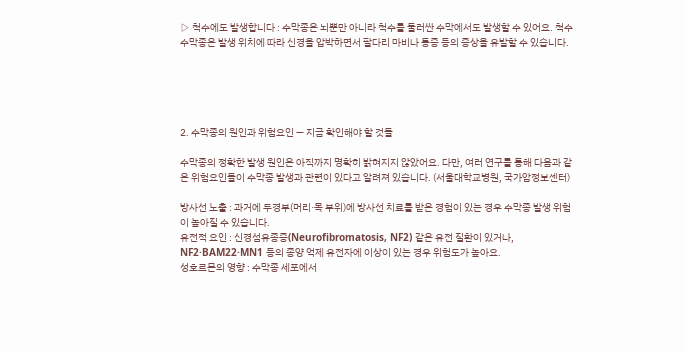▷ 척수에도 발생합니다 : 수막종은 뇌뿐만 아니라 척수를 둘러싼 수막에서도 발생할 수 있어요. 척수 수막종은 발생 위치에 따라 신경을 압박하면서 팔다리 마비나 통증 등의 증상을 유발할 수 있습니다.





2. 수막종의 원인과 위험요인 — 지금 확인해야 할 것들

수막종의 정확한 발생 원인은 아직까지 명확히 밝혀지지 않았어요. 다만, 여러 연구를 통해 다음과 같은 위험요인들이 수막종 발생과 관련이 있다고 알려져 있습니다. (서울대학교병원, 국가암정보센터)

방사선 노출 : 과거에 두경부(머리·목 부위)에 방사선 치료를 받은 경험이 있는 경우 수막종 발생 위험이 높아질 수 있습니다.
유전적 요인 : 신경섬유종증(Neurofibromatosis, NF2) 같은 유전 질환이 있거나, NF2·BAM22·MN1 등의 종양 억제 유전자에 이상이 있는 경우 위험도가 높아요.
성호르몬의 영향 : 수막종 세포에서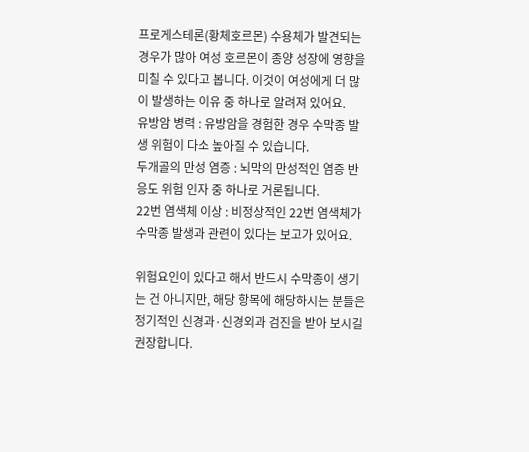프로게스테론(황체호르몬) 수용체가 발견되는 경우가 많아 여성 호르몬이 종양 성장에 영향을 미칠 수 있다고 봅니다. 이것이 여성에게 더 많이 발생하는 이유 중 하나로 알려져 있어요.
유방암 병력 : 유방암을 경험한 경우 수막종 발생 위험이 다소 높아질 수 있습니다.
두개골의 만성 염증 : 뇌막의 만성적인 염증 반응도 위험 인자 중 하나로 거론됩니다.
22번 염색체 이상 : 비정상적인 22번 염색체가 수막종 발생과 관련이 있다는 보고가 있어요.

위험요인이 있다고 해서 반드시 수막종이 생기는 건 아니지만, 해당 항목에 해당하시는 분들은 정기적인 신경과·신경외과 검진을 받아 보시길 권장합니다.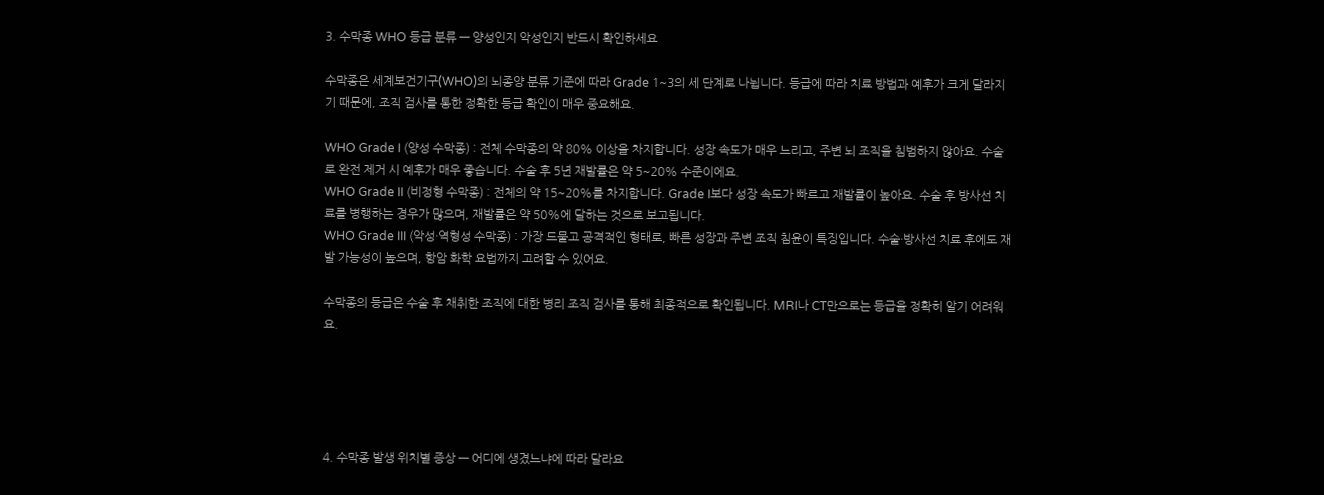3. 수막종 WHO 등급 분류 — 양성인지 악성인지 반드시 확인하세요

수막종은 세계보건기구(WHO)의 뇌종양 분류 기준에 따라 Grade 1~3의 세 단계로 나뉩니다. 등급에 따라 치료 방법과 예후가 크게 달라지기 때문에, 조직 검사를 통한 정확한 등급 확인이 매우 중요해요.

WHO Grade I (양성 수막종) : 전체 수막종의 약 80% 이상을 차지합니다. 성장 속도가 매우 느리고, 주변 뇌 조직을 침범하지 않아요. 수술로 완전 제거 시 예후가 매우 좋습니다. 수술 후 5년 재발률은 약 5~20% 수준이에요.
WHO Grade II (비정형 수막종) : 전체의 약 15~20%를 차지합니다. Grade I보다 성장 속도가 빠르고 재발률이 높아요. 수술 후 방사선 치료를 병행하는 경우가 많으며, 재발률은 약 50%에 달하는 것으로 보고됩니다.
WHO Grade III (악성·역형성 수막종) : 가장 드물고 공격적인 형태로, 빠른 성장과 주변 조직 침윤이 특징입니다. 수술·방사선 치료 후에도 재발 가능성이 높으며, 항암 화학 요법까지 고려할 수 있어요.

수막종의 등급은 수술 후 채취한 조직에 대한 병리 조직 검사를 통해 최종적으로 확인됩니다. MRI나 CT만으로는 등급을 정확히 알기 어려워요.





4. 수막종 발생 위치별 증상 — 어디에 생겼느냐에 따라 달라요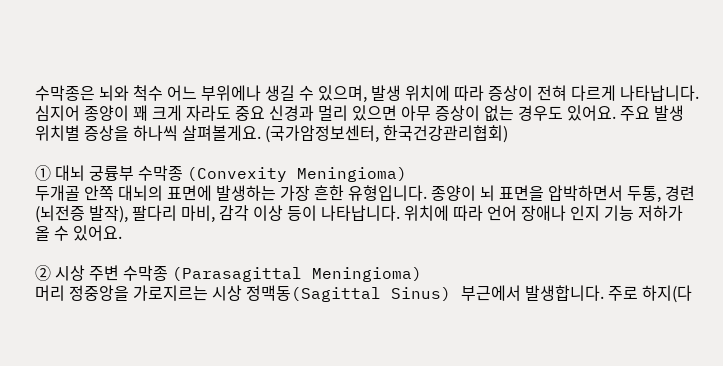수막종은 뇌와 척수 어느 부위에나 생길 수 있으며, 발생 위치에 따라 증상이 전혀 다르게 나타납니다. 심지어 종양이 꽤 크게 자라도 중요 신경과 멀리 있으면 아무 증상이 없는 경우도 있어요. 주요 발생 위치별 증상을 하나씩 살펴볼게요. (국가암정보센터, 한국건강관리협회)

① 대뇌 궁륭부 수막종 (Convexity Meningioma)
두개골 안쪽 대뇌의 표면에 발생하는 가장 흔한 유형입니다. 종양이 뇌 표면을 압박하면서 두통, 경련(뇌전증 발작), 팔다리 마비, 감각 이상 등이 나타납니다. 위치에 따라 언어 장애나 인지 기능 저하가 올 수 있어요.

② 시상 주변 수막종 (Parasagittal Meningioma)
머리 정중앙을 가로지르는 시상 정맥동(Sagittal Sinus) 부근에서 발생합니다. 주로 하지(다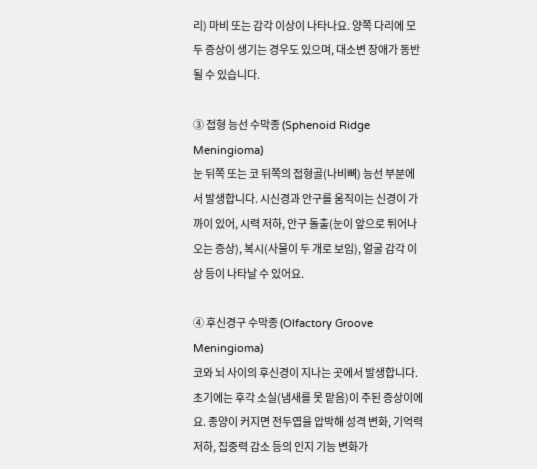리) 마비 또는 감각 이상이 나타나요. 양쪽 다리에 모두 증상이 생기는 경우도 있으며, 대소변 장애가 동반될 수 있습니다.

③ 접형 능선 수막종 (Sphenoid Ridge Meningioma)
눈 뒤쪽 또는 코 뒤쪽의 접형골(나비뼈) 능선 부분에서 발생합니다. 시신경과 안구를 움직이는 신경이 가까이 있어, 시력 저하, 안구 돌출(눈이 앞으로 튀어나오는 증상), 복시(사물이 두 개로 보임), 얼굴 감각 이상 등이 나타날 수 있어요.

④ 후신경구 수막종 (Olfactory Groove Meningioma)
코와 뇌 사이의 후신경이 지나는 곳에서 발생합니다. 초기에는 후각 소실(냄새를 못 맡음)이 주된 증상이에요. 종양이 커지면 전두엽을 압박해 성격 변화, 기억력 저하, 집중력 감소 등의 인지 기능 변화가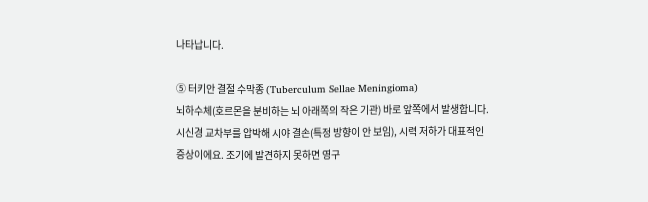나타납니다.

⑤ 터키안 결절 수막종 (Tuberculum Sellae Meningioma)
뇌하수체(호르몬을 분비하는 뇌 아래쪽의 작은 기관) 바로 앞쪽에서 발생합니다. 시신경 교차부를 압박해 시야 결손(특정 방향이 안 보임), 시력 저하가 대표적인 증상이에요. 조기에 발견하지 못하면 영구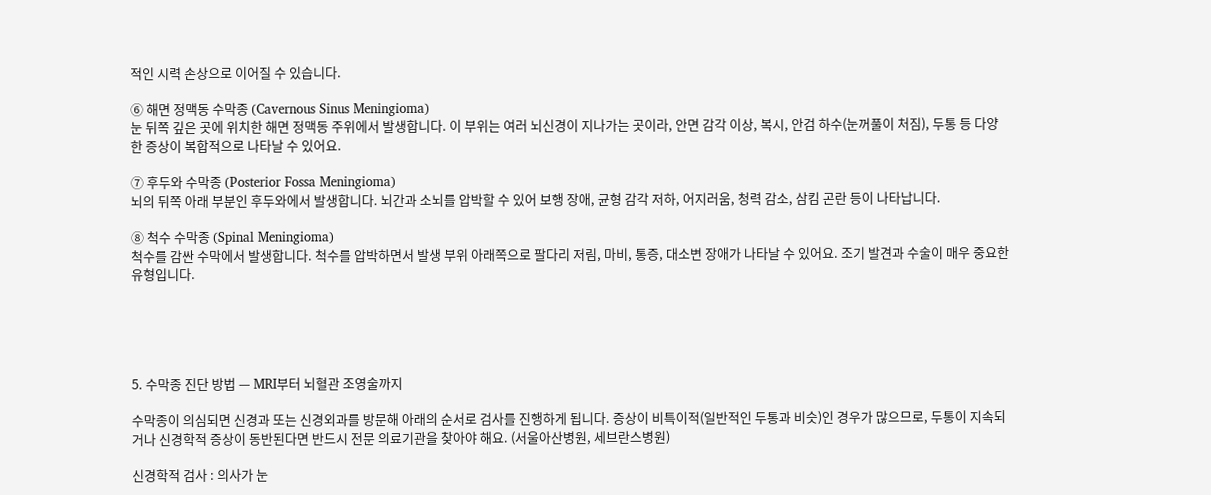적인 시력 손상으로 이어질 수 있습니다.

⑥ 해면 정맥동 수막종 (Cavernous Sinus Meningioma)
눈 뒤쪽 깊은 곳에 위치한 해면 정맥동 주위에서 발생합니다. 이 부위는 여러 뇌신경이 지나가는 곳이라, 안면 감각 이상, 복시, 안검 하수(눈꺼풀이 처짐), 두통 등 다양한 증상이 복합적으로 나타날 수 있어요.

⑦ 후두와 수막종 (Posterior Fossa Meningioma)
뇌의 뒤쪽 아래 부분인 후두와에서 발생합니다. 뇌간과 소뇌를 압박할 수 있어 보행 장애, 균형 감각 저하, 어지러움, 청력 감소, 삼킴 곤란 등이 나타납니다.

⑧ 척수 수막종 (Spinal Meningioma)
척수를 감싼 수막에서 발생합니다. 척수를 압박하면서 발생 부위 아래쪽으로 팔다리 저림, 마비, 통증, 대소변 장애가 나타날 수 있어요. 조기 발견과 수술이 매우 중요한 유형입니다.





5. 수막종 진단 방법 — MRI부터 뇌혈관 조영술까지

수막종이 의심되면 신경과 또는 신경외과를 방문해 아래의 순서로 검사를 진행하게 됩니다. 증상이 비특이적(일반적인 두통과 비슷)인 경우가 많으므로, 두통이 지속되거나 신경학적 증상이 동반된다면 반드시 전문 의료기관을 찾아야 해요. (서울아산병원, 세브란스병원)

신경학적 검사 : 의사가 눈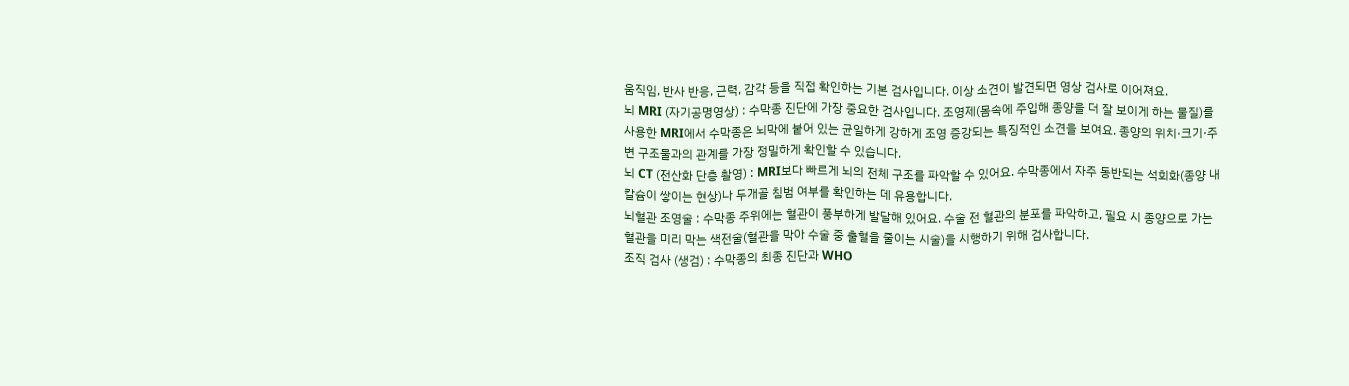움직임, 반사 반응, 근력, 감각 등을 직접 확인하는 기본 검사입니다. 이상 소견이 발견되면 영상 검사로 이어져요.
뇌 MRI (자기공명영상) : 수막종 진단에 가장 중요한 검사입니다. 조영제(몸속에 주입해 종양을 더 잘 보이게 하는 물질)를 사용한 MRI에서 수막종은 뇌막에 붙어 있는 균일하게 강하게 조영 증강되는 특징적인 소견을 보여요. 종양의 위치·크기·주변 구조물과의 관계를 가장 정밀하게 확인할 수 있습니다.
뇌 CT (전산화 단층 촬영) : MRI보다 빠르게 뇌의 전체 구조를 파악할 수 있어요. 수막종에서 자주 동반되는 석회화(종양 내 칼슘이 쌓이는 현상)나 두개골 침범 여부를 확인하는 데 유용합니다.
뇌혈관 조영술 : 수막종 주위에는 혈관이 풍부하게 발달해 있어요. 수술 전 혈관의 분포를 파악하고, 필요 시 종양으로 가는 혈관을 미리 막는 색전술(혈관을 막아 수술 중 출혈을 줄이는 시술)을 시행하기 위해 검사합니다.
조직 검사 (생검) : 수막종의 최종 진단과 WHO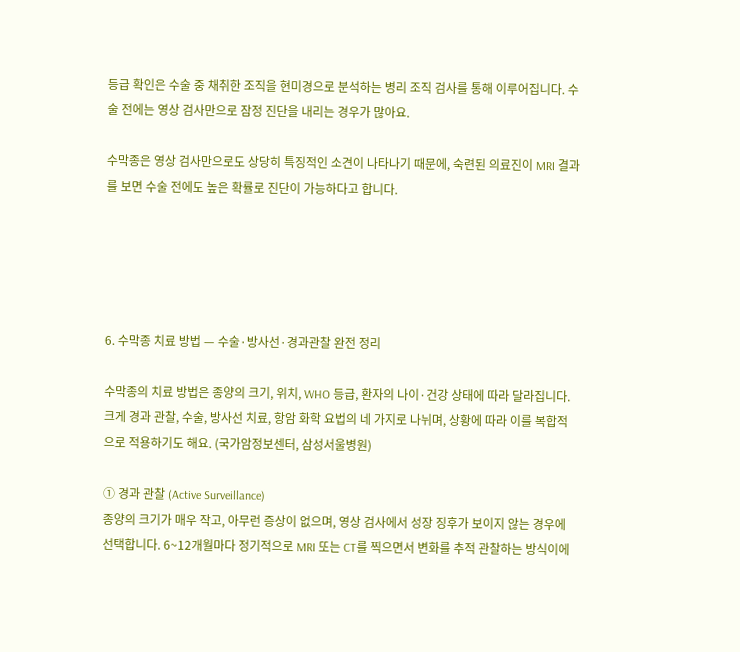등급 확인은 수술 중 채취한 조직을 현미경으로 분석하는 병리 조직 검사를 통해 이루어집니다. 수술 전에는 영상 검사만으로 잠정 진단을 내리는 경우가 많아요.

수막종은 영상 검사만으로도 상당히 특징적인 소견이 나타나기 때문에, 숙련된 의료진이 MRI 결과를 보면 수술 전에도 높은 확률로 진단이 가능하다고 합니다.





6. 수막종 치료 방법 — 수술·방사선·경과관찰 완전 정리

수막종의 치료 방법은 종양의 크기, 위치, WHO 등급, 환자의 나이·건강 상태에 따라 달라집니다. 크게 경과 관찰, 수술, 방사선 치료, 항암 화학 요법의 네 가지로 나뉘며, 상황에 따라 이를 복합적으로 적용하기도 해요. (국가암정보센터, 삼성서울병원)

① 경과 관찰 (Active Surveillance)
종양의 크기가 매우 작고, 아무런 증상이 없으며, 영상 검사에서 성장 징후가 보이지 않는 경우에 선택합니다. 6~12개월마다 정기적으로 MRI 또는 CT를 찍으면서 변화를 추적 관찰하는 방식이에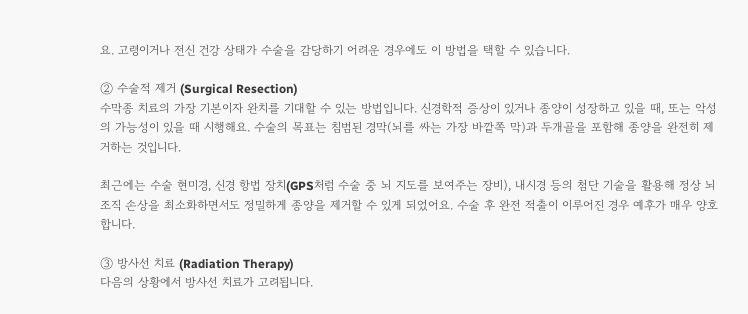요. 고령이거나 전신 건강 상태가 수술을 감당하기 어려운 경우에도 이 방법을 택할 수 있습니다.

② 수술적 제거 (Surgical Resection)
수막종 치료의 가장 기본이자 완치를 기대할 수 있는 방법입니다. 신경학적 증상이 있거나 종양이 성장하고 있을 때, 또는 악성의 가능성이 있을 때 시행해요. 수술의 목표는 침범된 경막(뇌를 싸는 가장 바깥쪽 막)과 두개골을 포함해 종양을 완전히 제거하는 것입니다.

최근에는 수술 현미경, 신경 항법 장치(GPS처럼 수술 중 뇌 지도를 보여주는 장비), 내시경 등의 첨단 기술을 활용해 정상 뇌 조직 손상을 최소화하면서도 정밀하게 종양을 제거할 수 있게 되었어요. 수술 후 완전 적출이 이루어진 경우 예후가 매우 양호합니다.

③ 방사선 치료 (Radiation Therapy)
다음의 상황에서 방사선 치료가 고려됩니다.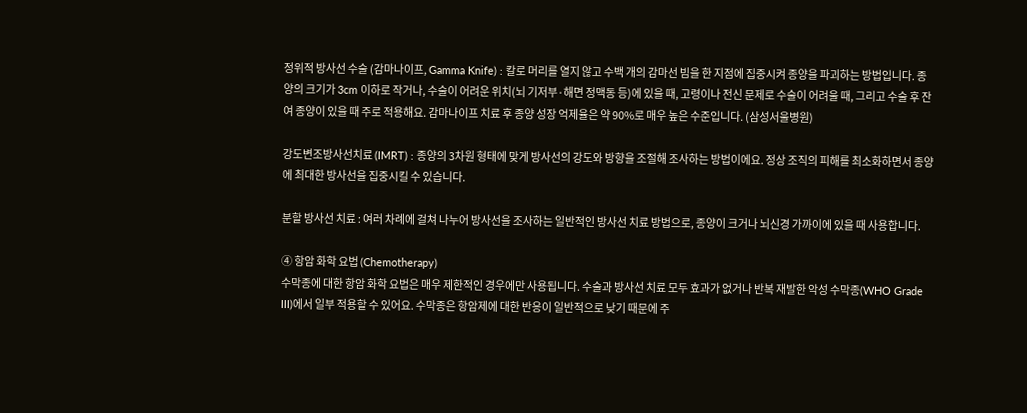정위적 방사선 수술 (감마나이프, Gamma Knife) : 칼로 머리를 열지 않고 수백 개의 감마선 빔을 한 지점에 집중시켜 종양을 파괴하는 방법입니다. 종양의 크기가 3cm 이하로 작거나, 수술이 어려운 위치(뇌 기저부·해면 정맥동 등)에 있을 때, 고령이나 전신 문제로 수술이 어려울 때, 그리고 수술 후 잔여 종양이 있을 때 주로 적용해요. 감마나이프 치료 후 종양 성장 억제율은 약 90%로 매우 높은 수준입니다. (삼성서울병원)

강도변조방사선치료 (IMRT) : 종양의 3차원 형태에 맞게 방사선의 강도와 방향을 조절해 조사하는 방법이에요. 정상 조직의 피해를 최소화하면서 종양에 최대한 방사선을 집중시킬 수 있습니다.

분할 방사선 치료 : 여러 차례에 걸쳐 나누어 방사선을 조사하는 일반적인 방사선 치료 방법으로, 종양이 크거나 뇌신경 가까이에 있을 때 사용합니다.

④ 항암 화학 요법 (Chemotherapy)
수막종에 대한 항암 화학 요법은 매우 제한적인 경우에만 사용됩니다. 수술과 방사선 치료 모두 효과가 없거나 반복 재발한 악성 수막종(WHO Grade III)에서 일부 적용할 수 있어요. 수막종은 항암제에 대한 반응이 일반적으로 낮기 때문에 주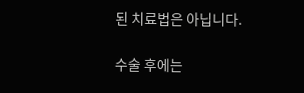된 치료법은 아닙니다.

수술 후에는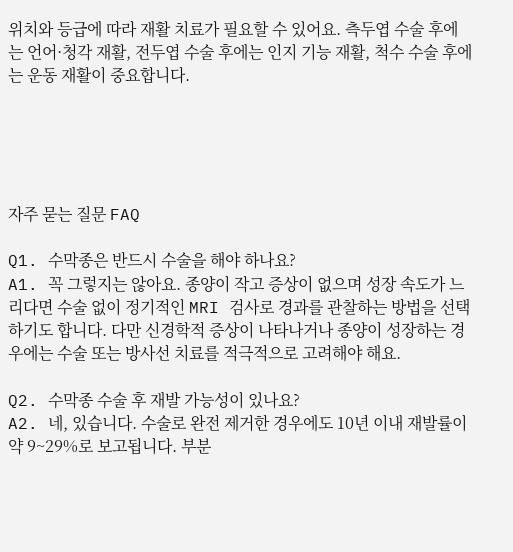위치와 등급에 따라 재활 치료가 필요할 수 있어요. 측두엽 수술 후에는 언어·청각 재활, 전두엽 수술 후에는 인지 기능 재활, 척수 수술 후에는 운동 재활이 중요합니다.





자주 묻는 질문 FAQ

Q1. 수막종은 반드시 수술을 해야 하나요?
A1. 꼭 그렇지는 않아요. 종양이 작고 증상이 없으며 성장 속도가 느리다면 수술 없이 정기적인 MRI 검사로 경과를 관찰하는 방법을 선택하기도 합니다. 다만 신경학적 증상이 나타나거나 종양이 성장하는 경우에는 수술 또는 방사선 치료를 적극적으로 고려해야 해요.

Q2. 수막종 수술 후 재발 가능성이 있나요?
A2. 네, 있습니다. 수술로 완전 제거한 경우에도 10년 이내 재발률이 약 9~29%로 보고됩니다. 부분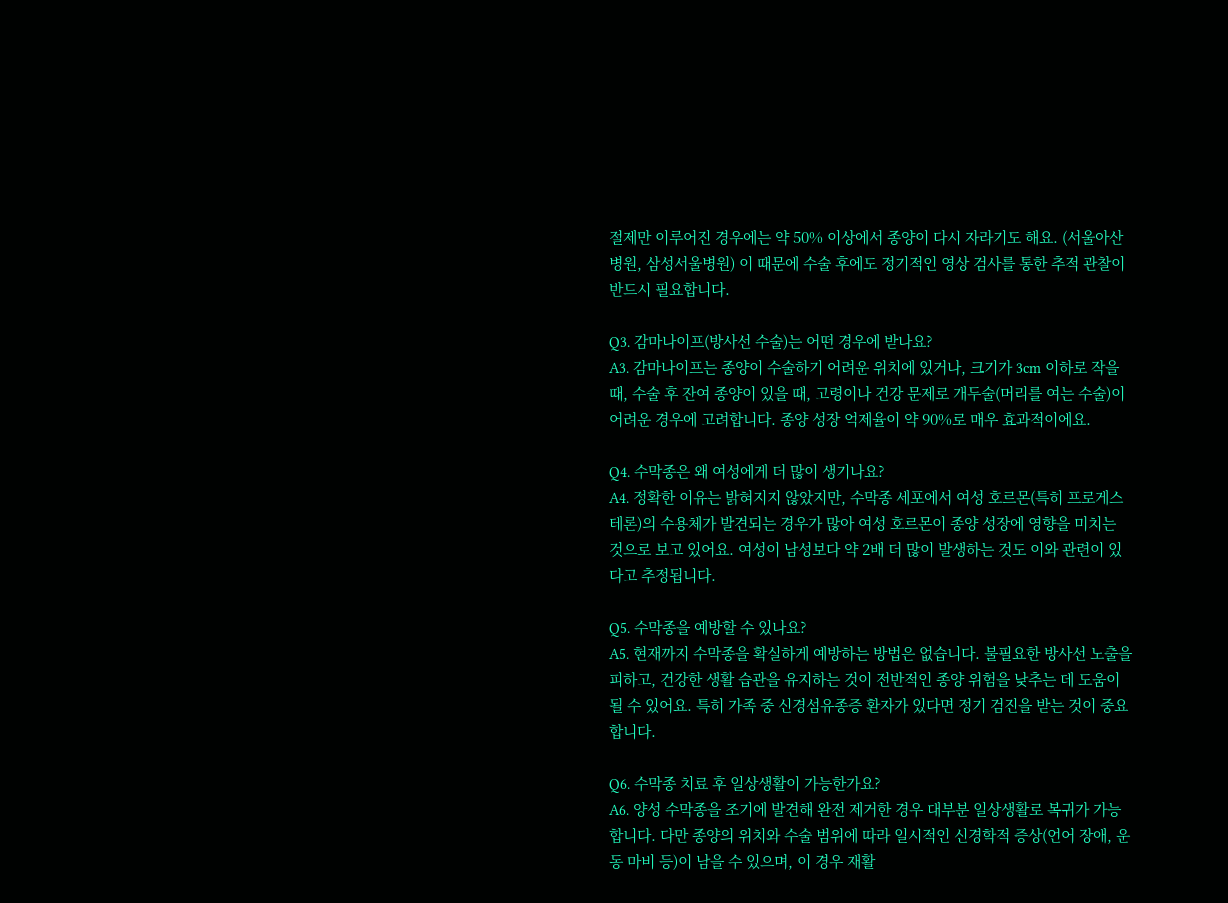절제만 이루어진 경우에는 약 50% 이상에서 종양이 다시 자라기도 해요. (서울아산병원, 삼성서울병원) 이 때문에 수술 후에도 정기적인 영상 검사를 통한 추적 관찰이 반드시 필요합니다.

Q3. 감마나이프(방사선 수술)는 어떤 경우에 받나요?
A3. 감마나이프는 종양이 수술하기 어려운 위치에 있거나, 크기가 3cm 이하로 작을 때, 수술 후 잔여 종양이 있을 때, 고령이나 건강 문제로 개두술(머리를 여는 수술)이 어려운 경우에 고려합니다. 종양 성장 억제율이 약 90%로 매우 효과적이에요.

Q4. 수막종은 왜 여성에게 더 많이 생기나요?
A4. 정확한 이유는 밝혀지지 않았지만, 수막종 세포에서 여성 호르몬(특히 프로게스테론)의 수용체가 발견되는 경우가 많아 여성 호르몬이 종양 성장에 영향을 미치는 것으로 보고 있어요. 여성이 남성보다 약 2배 더 많이 발생하는 것도 이와 관련이 있다고 추정됩니다.

Q5. 수막종을 예방할 수 있나요?
A5. 현재까지 수막종을 확실하게 예방하는 방법은 없습니다. 불필요한 방사선 노출을 피하고, 건강한 생활 습관을 유지하는 것이 전반적인 종양 위험을 낮추는 데 도움이 될 수 있어요. 특히 가족 중 신경섬유종증 환자가 있다면 정기 검진을 받는 것이 중요합니다.

Q6. 수막종 치료 후 일상생활이 가능한가요?
A6. 양성 수막종을 조기에 발견해 완전 제거한 경우 대부분 일상생활로 복귀가 가능합니다. 다만 종양의 위치와 수술 범위에 따라 일시적인 신경학적 증상(언어 장애, 운동 마비 등)이 남을 수 있으며, 이 경우 재활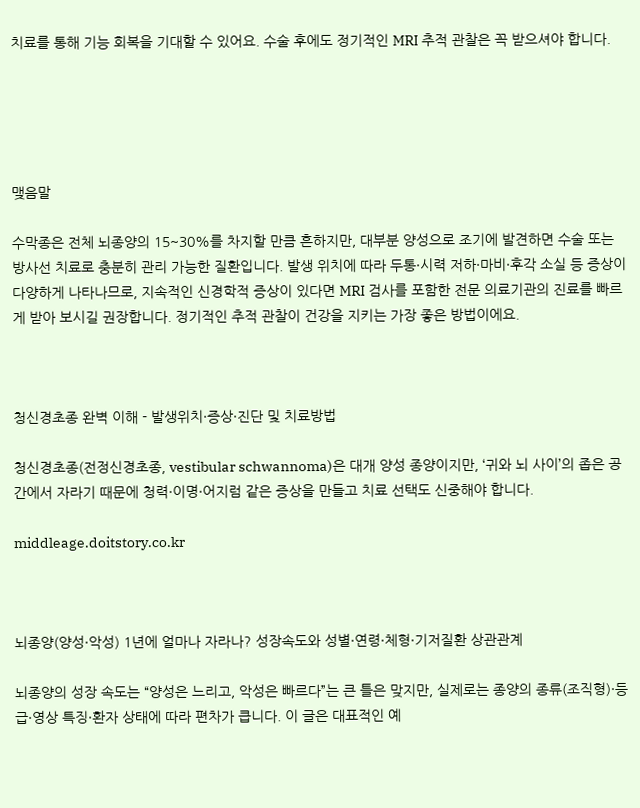치료를 통해 기능 회복을 기대할 수 있어요. 수술 후에도 정기적인 MRI 추적 관찰은 꼭 받으셔야 합니다.





맺음말

수막종은 전체 뇌종양의 15~30%를 차지할 만큼 흔하지만, 대부분 양성으로 조기에 발견하면 수술 또는 방사선 치료로 충분히 관리 가능한 질환입니다. 발생 위치에 따라 두통·시력 저하·마비·후각 소실 등 증상이 다양하게 나타나므로, 지속적인 신경학적 증상이 있다면 MRI 검사를 포함한 전문 의료기관의 진료를 빠르게 받아 보시길 권장합니다. 정기적인 추적 관찰이 건강을 지키는 가장 좋은 방법이에요.



청신경초종 완벽 이해 - 발생위치·증상·진단 및 치료방법

청신경초종(전정신경초종, vestibular schwannoma)은 대개 양성 종양이지만, ‘귀와 뇌 사이’의 좁은 공간에서 자라기 때문에 청력·이명·어지럼 같은 증상을 만들고 치료 선택도 신중해야 합니다.

middleage.doitstory.co.kr



뇌종양(양성·악성) 1년에 얼마나 자라나? 성장속도와 성별·연령·체형·기저질환 상관관계

뇌종양의 성장 속도는 “양성은 느리고, 악성은 빠르다”는 큰 틀은 맞지만, 실제로는 종양의 종류(조직형)·등급·영상 특징·환자 상태에 따라 편차가 큽니다. 이 글은 대표적인 예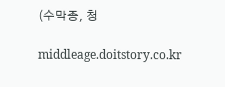(수막종, 청

middleage.doitstory.co.kr